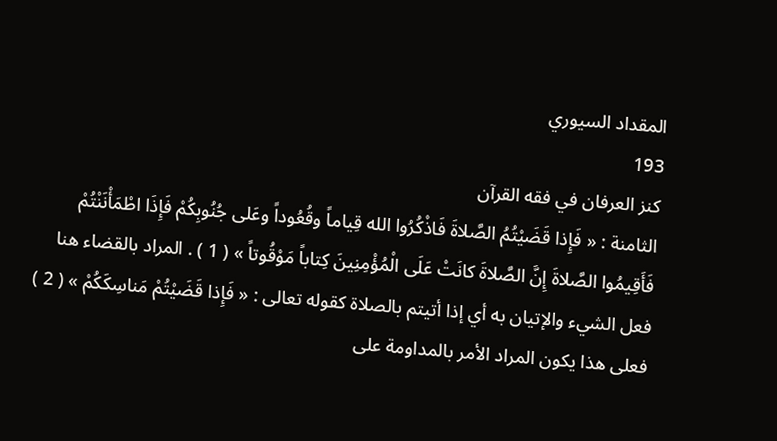المقداد السيوري
193
كنز العرفان في فقه القرآن
الثامنة : « فَإِذا قَضَيْتُمُ الصَّلاةَ فَاذْكُرُوا الله قِياماً وقُعُوداً وعَلى جُنُوبِكُمْ فَإِذَا اطْمَأْنَنْتُمْ فَأَقِيمُوا الصَّلاةَ إِنَّ الصَّلاةَ كانَتْ عَلَى الْمُؤْمِنِينَ كِتاباً مَوْقُوتاً » ( 1 ) . المراد بالقضاء هنا فعل الشيء والإتيان به أي إذا أتيتم بالصلاة كقوله تعالى : « فَإِذا قَضَيْتُمْ مَناسِكَكُمْ » ( 2 ) فعلى هذا يكون المراد الأمر بالمداومة على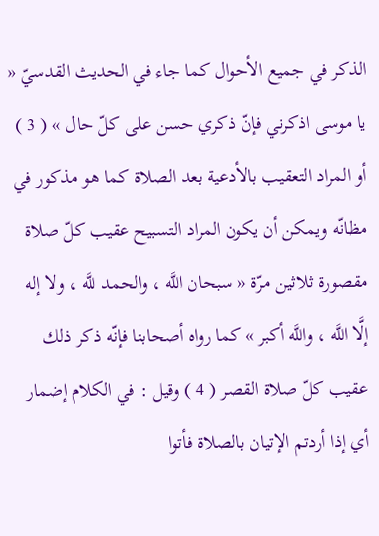الذكر في جميع الأحوال كما جاء في الحديث القدسيّ « يا موسى اذكرني فإنّ ذكري حسن على كلّ حال » ( 3 ) أو المراد التعقيب بالأدعية بعد الصلاة كما هو مذكور في مظانّه ويمكن أن يكون المراد التسبيح عقيب كلّ صلاة مقصورة ثلاثين مرّة « سبحان اللَّه ، والحمد للَّه ، ولا إله إلَّا اللَّه ، واللَّه أكبر » كما رواه أصحابنا فإنّه ذكر ذلك عقيب كلّ صلاة القصر ( 4 ) وقيل : في الكلام إضمار أي إذا أردتم الإتيان بالصلاة فأتوا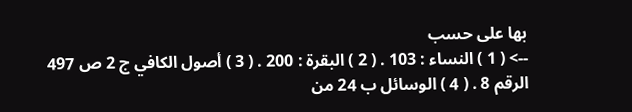بها على حسب
--> ( 1 ) النساء : 103 . ( 2 ) البقرة : 200 . ( 3 ) أصول الكافي ج 2 ص 497 الرقم 8 . ( 4 ) الوسائل ب 24 من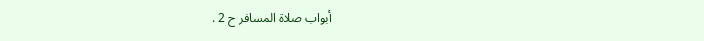أبواب صلاة المسافر ح 2 .